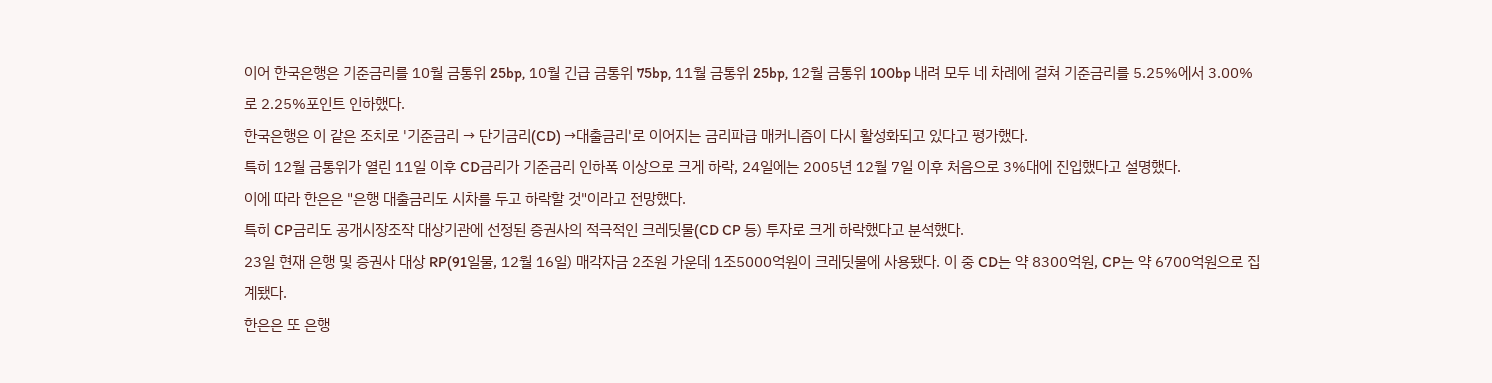이어 한국은행은 기준금리를 10월 금통위 25bp, 10월 긴급 금통위 75bp, 11월 금통위 25bp, 12월 금통위 100bp 내려 모두 네 차례에 걸쳐 기준금리를 5.25%에서 3.00%로 2.25%포인트 인하했다.
한국은행은 이 같은 조치로 '기준금리 → 단기금리(CD) →대출금리'로 이어지는 금리파급 매커니즘이 다시 활성화되고 있다고 평가했다.
특히 12월 금통위가 열린 11일 이후 CD금리가 기준금리 인하폭 이상으로 크게 하락, 24일에는 2005년 12월 7일 이후 처음으로 3%대에 진입했다고 설명했다.
이에 따라 한은은 "은행 대출금리도 시차를 두고 하락할 것"이라고 전망했다.
특히 CP금리도 공개시장조작 대상기관에 선정된 증권사의 적극적인 크레딧물(CD CP 등) 투자로 크게 하락했다고 분석했다.
23일 현재 은행 및 증권사 대상 RP(91일물, 12월 16일) 매각자금 2조원 가운데 1조5000억원이 크레딧물에 사용됐다. 이 중 CD는 약 8300억원, CP는 약 6700억원으로 집계됐다.
한은은 또 은행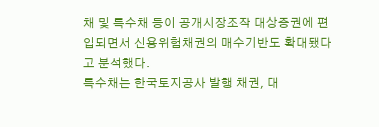채 및 특수채 등이 공개시장조작 대상증권에 편입되면서 신용위험채권의 매수기반도 확대됐다고 분석했다.
특수채는 한국토지공사 발행 채권, 대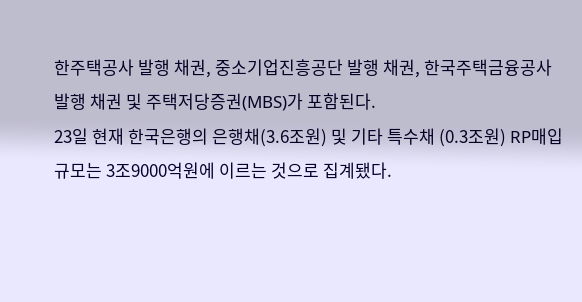한주택공사 발행 채권, 중소기업진흥공단 발행 채권, 한국주택금융공사 발행 채권 및 주택저당증권(MBS)가 포함된다.
23일 현재 한국은행의 은행채(3.6조원) 및 기타 특수채 (0.3조원) RP매입 규모는 3조9000억원에 이르는 것으로 집계됐다.